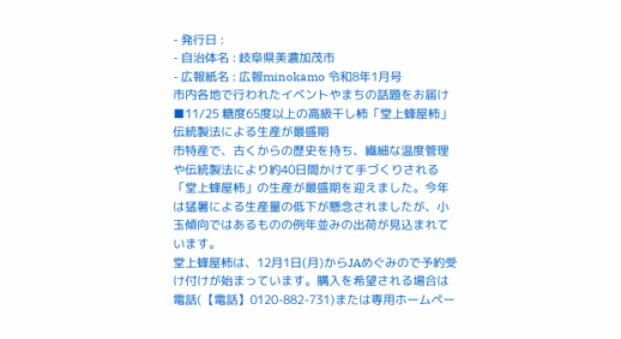- 発行日 :
- 自治体名 : 岐阜県美濃加茂市
- 広報紙名 : 広報minokamo 令和8年1月号
市内各地で行われたイベントやまちの話題をお届け
■11/25 糖度65度以上の高級干し柿「堂上蜂屋柿」 伝統製法による生産が最盛期
市特産で、古くからの歴史を持ち、繊細な温度管理や伝統製法により約40日間かけて手づくりされる「堂上蜂屋柿」の生産が最盛期を迎えました。今年は猛暑による生産量の低下が懸念されましたが、小玉傾向ではあるものの例年並みの出荷が見込まれています。
堂上蜂屋柿は、12月1日(月)からJAめぐみので予約受け付けが始まっています。購入を希望される場合は電話(【電話】0120-882-731)または専用ホームペー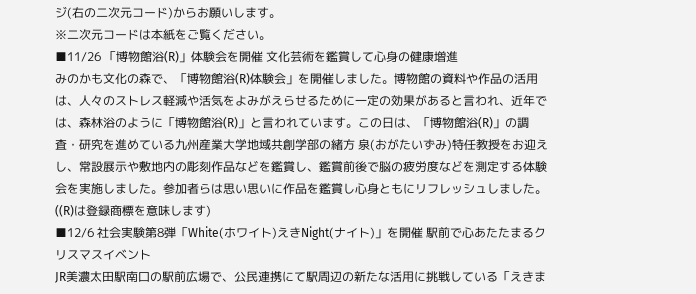ジ(右の二次元コード)からお願いします。
※二次元コードは本紙をご覧ください。
■11/26 「博物館浴(R)」体験会を開催 文化芸術を鑑賞して心身の健康増進
みのかも文化の森で、「博物館浴(R)体験会」を開催しました。博物館の資料や作品の活用は、人々のストレス軽減や活気をよみがえらせるために一定の効果があると言われ、近年では、森林浴のように「博物館浴(R)」と言われています。この日は、「博物館浴(R)」の調査・研究を進めている九州産業大学地域共創学部の緒方 泉(おがたいずみ)特任教授をお迎えし、常設展示や敷地内の彫刻作品などを鑑賞し、鑑賞前後で脳の疲労度などを測定する体験会を実施しました。参加者らは思い思いに作品を鑑賞し心身ともにリフレッシュしました。((R)は登録商標を意味します)
■12/6 社会実験第8弾「White(ホワイト)えきNight(ナイト)」を開催 駅前で心あたたまるクリスマスイベント
JR美濃太田駅南口の駅前広場で、公民連携にて駅周辺の新たな活用に挑戦している「えきま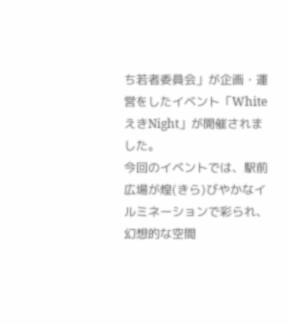ち若者委員会」が企画・運営をしたイベント「WhiteえきNight」が開催されました。
今回のイベントでは、駅前広場が煌(きら)びやかなイルミネーションで彩られ、幻想的な空間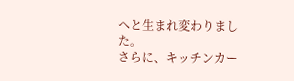へと生まれ変わりました。
さらに、キッチンカー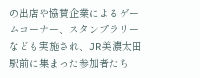の出店や協賛企業によるゲームコーナー、スタンプラリーなども実施され、JR美濃太田駅前に集まった参加者たち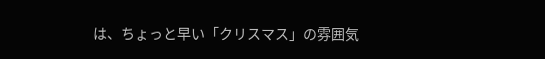は、ちょっと早い「クリスマス」の雰囲気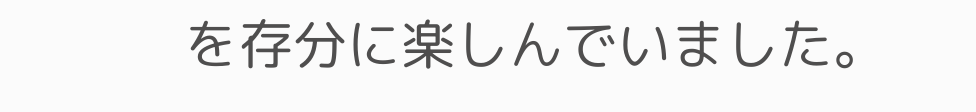を存分に楽しんでいました。